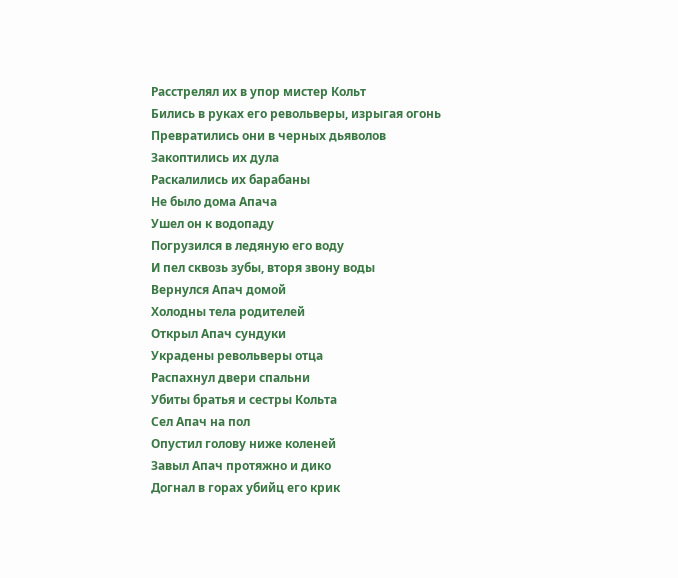Расстрелял их в упор мистер Кольт
Бились в руках его револьверы, изрыгая огонь
Превратились они в черных дьяволов
Закоптились их дула
Раскалились их барабаны
Не было дома Апача
Ушел он к водопаду
Погрузился в ледяную его воду
И пел сквозь зубы, вторя звону воды
Вернулся Апач домой
Холодны тела родителей
Открыл Апач сундуки
Украдены револьверы отца
Распахнул двери спальни
Убиты братья и сестры Кольта
Сел Апач на пол
Опустил голову ниже коленей
Завыл Апач протяжно и дико
Догнал в горах убийц его крик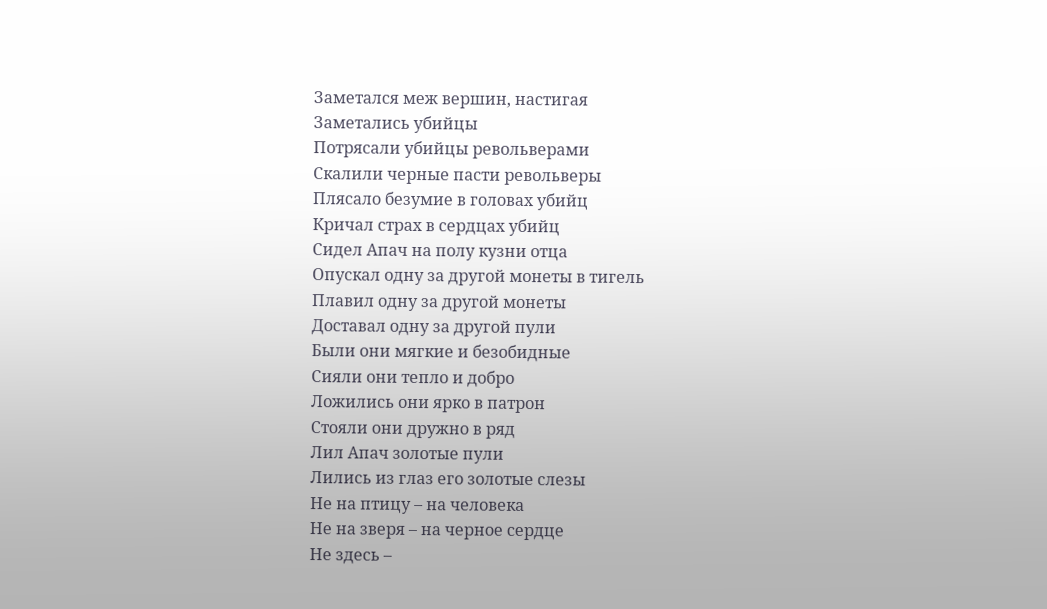Заметался меж вершин, настигая
Заметались убийцы
Потрясали убийцы револьверами
Скалили черные пасти револьверы
Плясало безумие в головах убийц
Кричал страх в сердцах убийц
Сидел Апач на полу кузни отца
Опускал одну за другой монеты в тигель
Плавил одну за другой монеты
Доставал одну за другой пули
Были они мягкие и безобидные
Сияли они тепло и добро
Ложились они ярко в патрон
Стояли они дружно в ряд
Лил Апач золотые пули
Лились из глаз его золотые слезы
Не на птицу – на человека
Не на зверя – на черное сердце
Не здесь –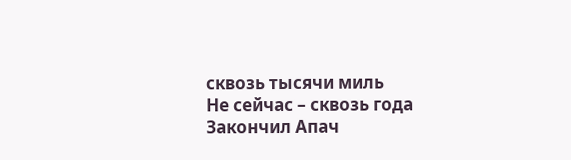сквозь тысячи миль
Не сейчас – сквозь года
Закончил Апач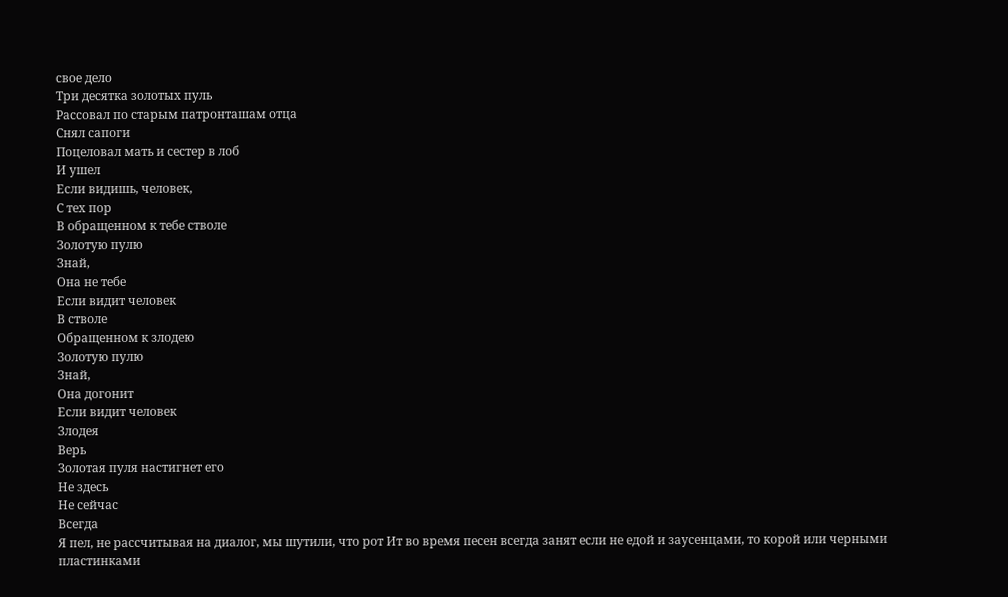свое дело
Три десятка золотых пуль
Рассовал по старым патронташам отца
Снял сапоги
Поцеловал мать и сестер в лоб
И ушел
Если видишь, человек,
С тех пор
В обращенном к тебе стволе
Золотую пулю
Знай,
Она не тебе
Если видит человек
В стволе
Обращенном к злодею
Золотую пулю
Знай,
Она догонит
Если видит человек
Злодея
Верь
Золотая пуля настигнет его
Не здесь
Не сейчас
Всегда
Я пел, не рассчитывая на диалог, мы шутили, что рот Ит во время песен всегда занят если не едой и заусенцами, то корой или черными пластинками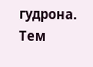гудрона. Тем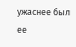ужаснее был ее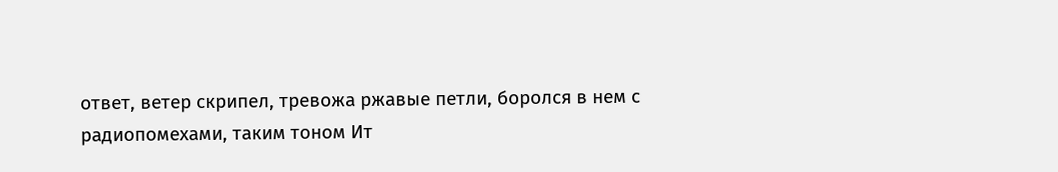ответ, ветер скрипел, тревожа ржавые петли, боролся в нем с радиопомехами, таким тоном Ит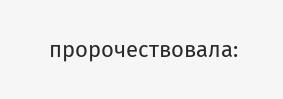пророчествовала: